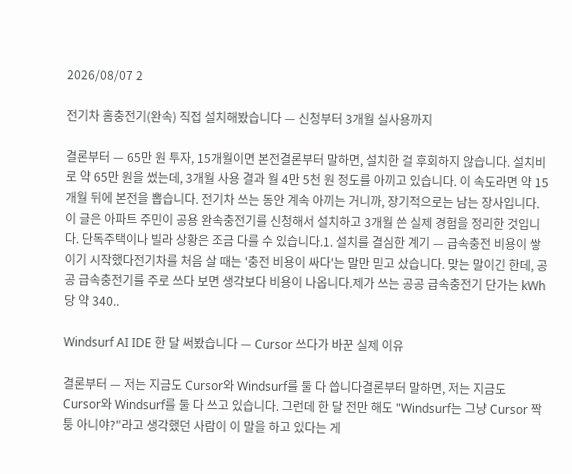2026/08/07 2

전기차 홈충전기(완속) 직접 설치해봤습니다 — 신청부터 3개월 실사용까지

결론부터 — 65만 원 투자, 15개월이면 본전결론부터 말하면, 설치한 걸 후회하지 않습니다. 설치비로 약 65만 원을 썼는데, 3개월 사용 결과 월 4만 5천 원 정도를 아끼고 있습니다. 이 속도라면 약 15개월 뒤에 본전을 뽑습니다. 전기차 쓰는 동안 계속 아끼는 거니까, 장기적으로는 남는 장사입니다.이 글은 아파트 주민이 공용 완속충전기를 신청해서 설치하고 3개월 쓴 실제 경험을 정리한 것입니다. 단독주택이나 빌라 상황은 조금 다를 수 있습니다.1. 설치를 결심한 계기 — 급속충전 비용이 쌓이기 시작했다전기차를 처음 살 때는 '충전 비용이 싸다'는 말만 믿고 샀습니다. 맞는 말이긴 한데, 공공 급속충전기를 주로 쓰다 보면 생각보다 비용이 나옵니다.제가 쓰는 공공 급속충전기 단가는 kWh당 약 340..

Windsurf AI IDE 한 달 써봤습니다 — Cursor 쓰다가 바꾼 실제 이유

결론부터 — 저는 지금도 Cursor와 Windsurf를 둘 다 씁니다결론부터 말하면, 저는 지금도 Cursor와 Windsurf를 둘 다 쓰고 있습니다. 그런데 한 달 전만 해도 "Windsurf는 그냥 Cursor 짝퉁 아니야?"라고 생각했던 사람이 이 말을 하고 있다는 게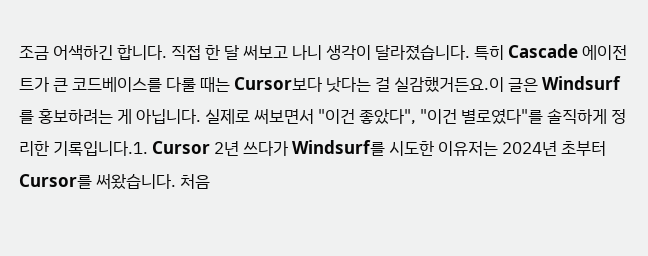조금 어색하긴 합니다. 직접 한 달 써보고 나니 생각이 달라졌습니다. 특히 Cascade 에이전트가 큰 코드베이스를 다룰 때는 Cursor보다 낫다는 걸 실감했거든요.이 글은 Windsurf를 홍보하려는 게 아닙니다. 실제로 써보면서 "이건 좋았다", "이건 별로였다"를 솔직하게 정리한 기록입니다.1. Cursor 2년 쓰다가 Windsurf를 시도한 이유저는 2024년 초부터 Cursor를 써왔습니다. 처음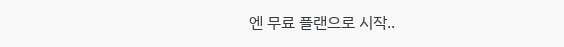엔 무료 플랜으로 시작..